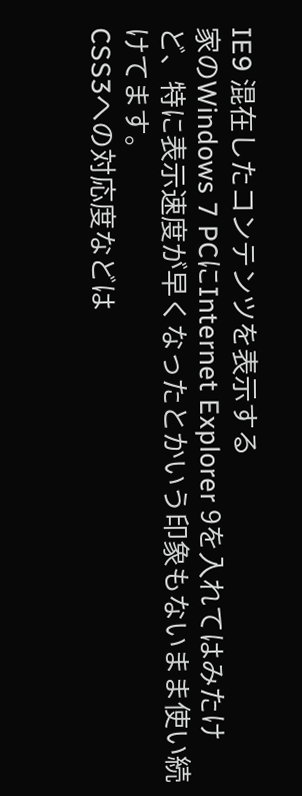IE9 混在したコンテンツを表示する
家のWindows 7 PCにInternet Explorer 9を入れてはみたけど、特に表示速度が早くなったとかいう印象もないまま使い続けてます。
CSS3への対応度などは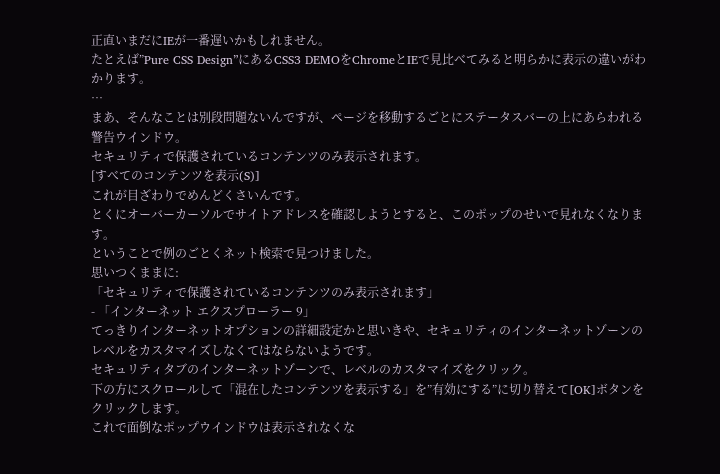正直いまだにIEが一番遅いかもしれません。
たとえば”Pure CSS Design”にあるCSS3 DEMOをChromeとIEで見比べてみると明らかに表示の違いがわかります。
…
まあ、そんなことは別段問題ないんですが、ページを移動するごとにステータスバーの上にあらわれる警告ウインドウ。
セキュリティで保護されているコンテンツのみ表示されます。
[すべてのコンテンツを表示(S)]
これが目ざわりでめんどくさいんです。
とくにオーバーカーソルでサイトアドレスを確認しようとすると、このポップのせいで見れなくなります。
ということで例のごとくネット検索で見つけました。
思いつくままに:
「セキュリティで保護されているコンテンツのみ表示されます」
- 「インターネット エクスプローラー 9」
てっきりインターネットオプションの詳細設定かと思いきや、セキュリティのインターネットゾーンのレベルをカスタマイズしなくてはならないようです。
セキュリティタブのインターネットゾーンで、レベルのカスタマイズをクリック。
下の方にスクロールして「混在したコンテンツを表示する」を”有効にする”に切り替えて[OK]ボタンをクリックします。
これで面倒なポップウインドウは表示されなくな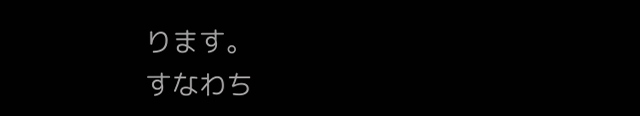ります。
すなわち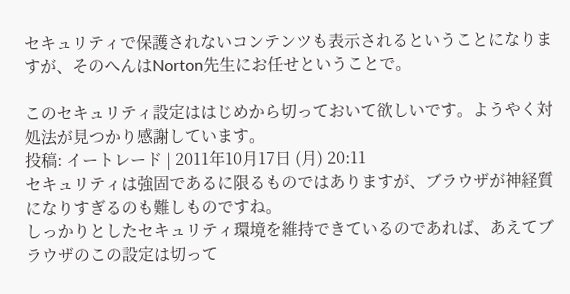セキュリティで保護されないコンテンツも表示されるということになりますが、そのへんはNorton先生にお任せということで。

このセキュリティ設定ははじめから切っておいて欲しいです。ようやく対処法が見つかり感謝しています。
投稿: イートレード | 2011年10月17日 (月) 20:11
セキュリティは強固であるに限るものではありますが、ブラウザが神経質になりすぎるのも難しものですね。
しっかりとしたセキュリティ環境を維持できているのであれば、あえてブラウザのこの設定は切って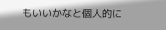もいいかなと個人的に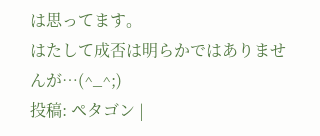は思ってます。
はたして成否は明らかではありませんが…(^_^;)
投稿: ペタゴン |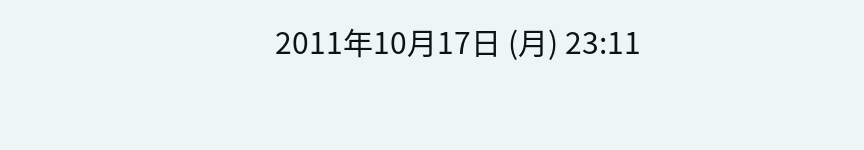2011年10月17日 (月) 23:11